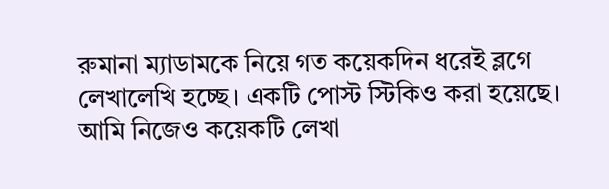রুমানা ম্যাডামকে নিয়ে গত কয়েকদিন ধরেই ব্লগে লেখালেখি হচ্ছে। একটি পোস্ট স্টিকিও করা হয়েছে। আমি নিজেও কয়েকটি লেখা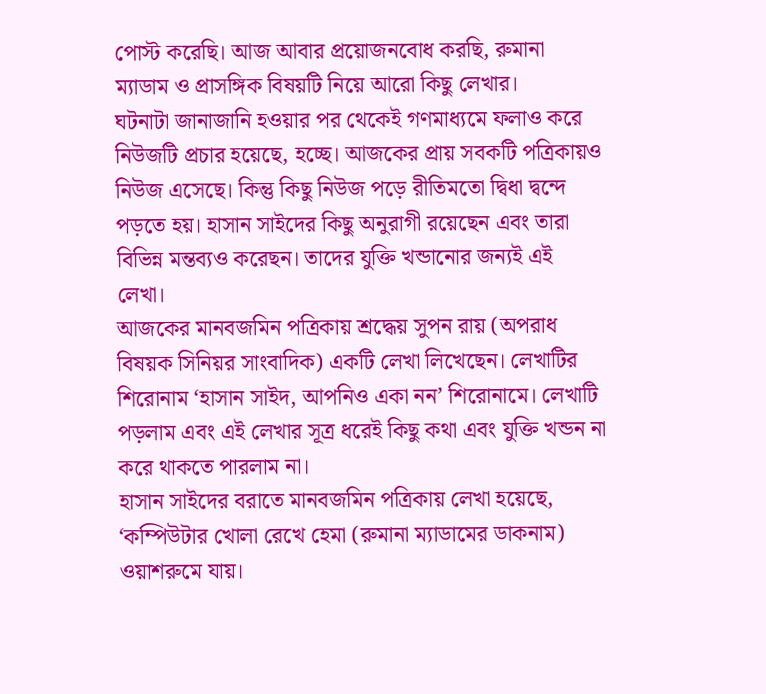পোস্ট করেছি। আজ আবার প্রয়োজনবোধ করছি, রুমানা ম্যাডাম ও প্রাসঙ্গিক বিষয়টি নিয়ে আরো কিছু লেখার।
ঘটনাটা জানাজানি হওয়ার পর থেকেই গণমাধ্যমে ফলাও করে নিউজটি প্রচার হয়েছে, হচ্ছে। আজকের প্রায় সবকটি পত্রিকায়ও নিউজ এসেছে। কিন্তু কিছু নিউজ পড়ে রীতিমতো দ্বিধা দ্বন্দে পড়তে হয়। হাসান সাইদের কিছু অনুরাগী রয়েছেন এবং তারা বিভিন্ন মন্তব্যও করেছন। তাদের যুক্তি খন্ডানোর জন্যই এই লেখা।
আজকের মানবজমিন পত্রিকায় শ্রদ্ধেয় সুপন রায় (অপরাধ বিষয়ক সিনিয়র সাংবাদিক) একটি লেখা লিখেছেন। লেখাটির শিরোনাম ‘হাসান সাইদ, আপনিও একা নন’ শিরোনামে। লেখাটি পড়লাম এবং এই লেখার সূত্র ধরেই কিছু কথা এবং যুক্তি খন্ডন না করে থাকতে পারলাম না।
হাসান সাইদের বরাতে মানবজমিন পত্রিকায় লেখা হয়েছে, ‘কম্পিউটার খোলা রেখে হেমা (রুমানা ম্যাডামের ডাকনাম) ওয়াশরুমে যায়।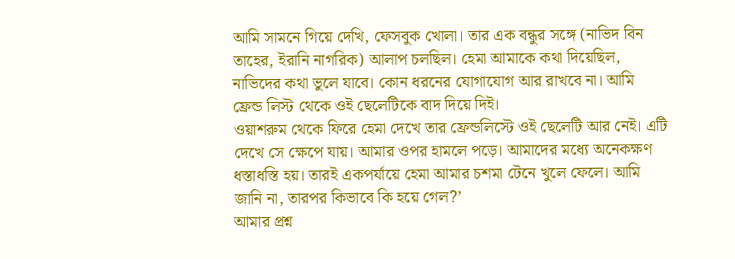আমি সামনে গিয়ে দেখি, ফেসবুক খোলা। তার এক বন্ধুর সঙ্গে (নাভিদ বিন তাহের, ইরানি নাগরিক) আলাপ চলছিল। হেমা আমাকে কথা দিয়েছিল, নাভিদের কথা ভুলে যাবে। কোন ধরনের যোগাযোগ আর রাখবে না। আমি ফ্রেন্ড লিস্ট থেকে ওই ছেলেটিকে বাদ দিয়ে দিই।
ওয়াশরুম থেকে ফিরে হেমা দেখে তার ফ্রেন্ডলিস্টে ওই ছেলেটি আর নেই। এটি দেখে সে ক্ষেপে যায়। আমার ওপর হামলে পড়ে। আমাদের মধ্যে অনেকক্ষণ ধস্তাধস্তি হয়। তারই একপর্যায়ে হেমা আমার চশমা টেনে খুলে ফেলে। আমি জানি না, তারপর কিভাবে কি হয়ে গেল?’
আমার প্রশ্ন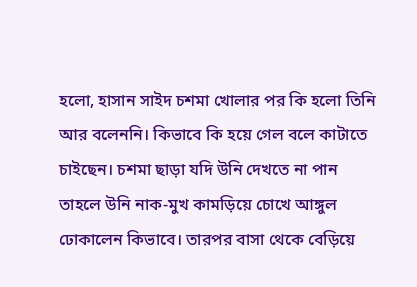হলো, হাসান সাইদ চশমা খোলার পর কি হলো তিনি আর বলেননি। কিভাবে কি হয়ে গেল বলে কাটাতে চাইছেন। চশমা ছাড়া যদি উনি দেখতে না পান তাহলে উনি নাক-মুখ কামড়িয়ে চোখে আঙ্গুল ঢোকালেন কিভাবে। তারপর বাসা থেকে বেড়িয়ে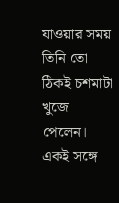যাওয়ার সময় তিনি তো ঠিকই চশমাটা খুজে পেলেন। একই সঙ্গে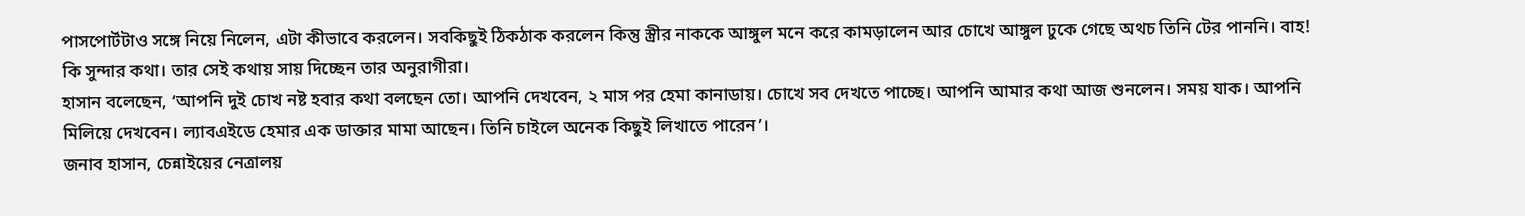পাসপোর্টটাও সঙ্গে নিয়ে নিলেন, এটা কীভাবে করলেন। সবকিছুই ঠিকঠাক করলেন কিন্তু স্ত্রীর নাককে আঙ্গুল মনে করে কামড়ালেন আর চোখে আঙ্গুল ঢুকে গেছে অথচ তিনি টের পাননি। বাহ! কি সুন্দার কথা। তার সেই কথায় সায় দিচ্ছেন তার অনুরাগীরা।
হাসান বলেছেন, ‘আপনি দুই চোখ নষ্ট হবার কথা বলছেন তো। আপনি দেখবেন, ২ মাস পর হেমা কানাডায়। চোখে সব দেখতে পাচ্ছে। আপনি আমার কথা আজ শুনলেন। সময় যাক। আপনি মিলিয়ে দেখবেন। ল্যাবএইডে হেমার এক ডাক্তার মামা আছেন। তিনি চাইলে অনেক কিছুই লিখাতে পারেন’।
জনাব হাসান, চেন্নাইয়ের নেত্রালয়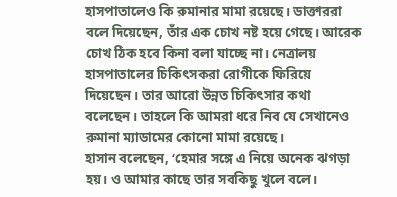হাসপাতালেও কি রুমানার মামা রয়েছে। ডাক্তাররা বলে দিয়েছেন, তাঁর এক চোখ নষ্ট হয়ে গেছে। আরেক চোখ ঠিক হবে কিনা বলা যাচ্ছে না। নেত্রালয় হাসপাতালের চিকিৎসকরা রোগীকে ফিরিয়ে দিয়েছেন। তার আরো উন্নত চিকিৎসার কথা বলেছেন। তাহলে কি আমরা ধরে নিব যে সেখানেও রুমানা ম্যাডামের কোনো মামা রয়েছে।
হাসান বলেছেন, ‘হেমার সঙ্গে এ নিয়ে অনেক ঝগড়া হয়। ও আমার কাছে তার সবকিছু খুলে বলে।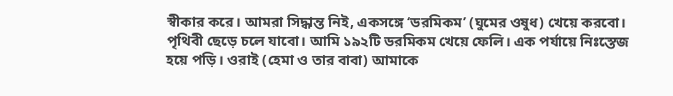স্বীকার করে। আমরা সিদ্ধান্ত নিই, একসঙ্গে ‘ডরমিকম’ (ঘুমের ওষুধ) খেয়ে করবো। পৃথিবী ছেড়ে চলে যাবো। আমি ১৯২টি ডরমিকম খেয়ে ফেলি। এক পর্যায়ে নিঃস্তেজ হয়ে পড়ি। ওরাই (হেমা ও তার বাবা) আমাকে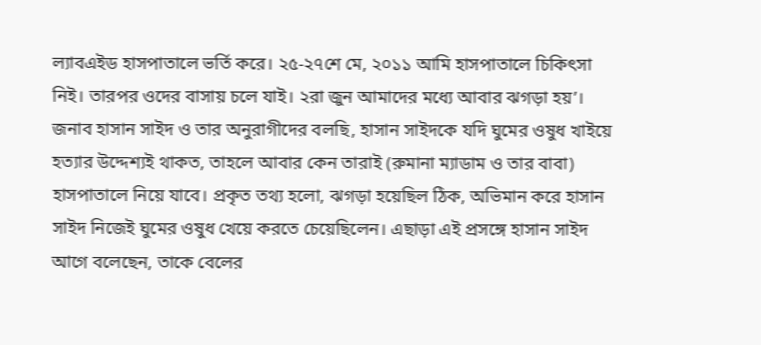ল্যাবএইড হাসপাতালে ভর্তি করে। ২৫-২৭শে মে, ২০১১ আমি হাসপাতালে চিকিৎসা নিই। তারপর ওদের বাসায় চলে যাই। ২রা জুন আমাদের মধ্যে আবার ঝগড়া হয়’।
জনাব হাসান সাইদ ও তার অনুরাগীদের বলছি, হাসান সাইদকে যদি ঘুমের ওষুধ খাইয়ে হত্যার উদ্দেশ্যই থাকত, তাহলে আবার কেন তারাই (রুমানা ম্যাডাম ও তার বাবা) হাসপাতালে নিয়ে যাবে। প্রকৃত তথ্য হলো, ঝগড়া হয়েছিল ঠিক, অভিমান করে হাসান সাইদ নিজেই ঘুমের ওষুধ খেয়ে করতে চেয়েছিলেন। এছাড়া এই প্রসঙ্গে হাসান সাইদ আগে বলেছেন, তাকে বেলের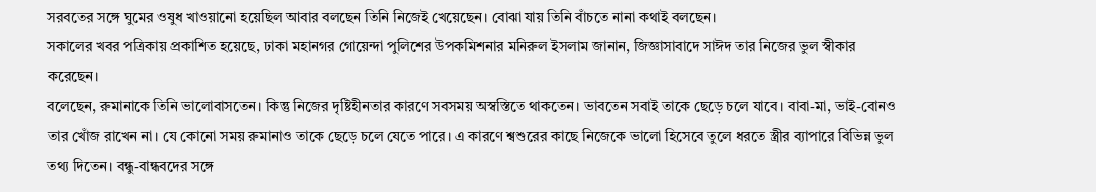সরবতের সঙ্গে ঘুমের ওষুধ খাওয়ানো হয়েছিল আবার বলছেন তিনি নিজেই খেয়েছেন। বোঝা যায় তিনি বাঁচতে নানা কথাই বলছেন।
সকালের খবর পত্রিকায় প্রকাশিত হয়েছে, ঢাকা মহানগর গোয়েন্দা পুলিশের উপকমিশনার মনিরুল ইসলাম জানান, জিজ্ঞাসাবাদে সাঈদ তার নিজের ভুল স্বীকার করেছেন।
বলেছেন, রুমানাকে তিনি ভালোবাসতেন। কিন্তু নিজের দৃষ্টিহীনতার কারণে সবসময় অস্বস্তিতে থাকতেন। ভাবতেন সবাই তাকে ছেড়ে চলে যাবে। বাবা-মা, ভাই-বোনও তার খোঁজ রাখেন না। যে কোনো সময় রুমানাও তাকে ছেড়ে চলে যেতে পারে। এ কারণে শ্বশুরের কাছে নিজেকে ভালো হিসেবে তুলে ধরতে স্ত্রীর ব্যাপারে বিভিন্ন ভুল তথ্য দিতেন। বন্ধু-বান্ধবদের সঙ্গে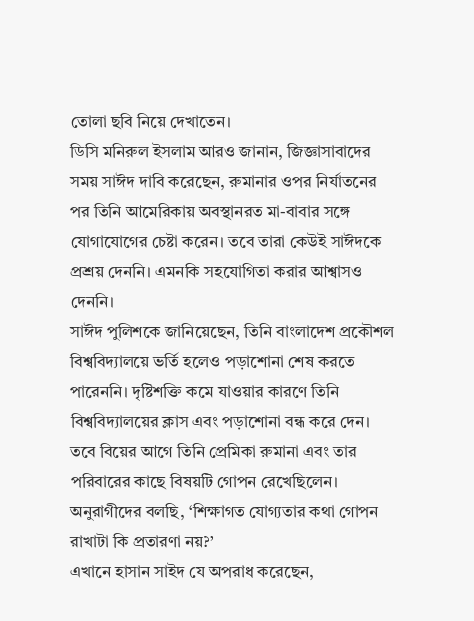তোলা ছবি নিয়ে দেখাতেন।
ডিসি মনিরুল ইসলাম আরও জানান, জিজ্ঞাসাবাদের সময় সাঈদ দাবি করেছেন, রুমানার ওপর নির্যাতনের পর তিনি আমেরিকায় অবস্থানরত মা-বাবার সঙ্গে যোগাযোগের চেষ্টা করেন। তবে তারা কেউই সাঈদকে প্রশ্রয় দেননি। এমনকি সহযোগিতা করার আশ্বাসও দেননি।
সাঈদ পুলিশকে জানিয়েছেন, তিনি বাংলাদেশ প্রকৌশল বিশ্ববিদ্যালয়ে ভর্তি হলেও পড়াশোনা শেষ করতে পারেননি। দৃষ্টিশক্তি কমে যাওয়ার কারণে তিনি বিশ্ববিদ্যালয়ের ক্লাস এবং পড়াশোনা বন্ধ করে দেন। তবে বিয়ের আগে তিনি প্রেমিকা রুমানা এবং তার পরিবারের কাছে বিষয়টি গোপন রেখেছিলেন।
অনুরাগীদের বলছি, ‘শিক্ষাগত যোগ্যতার কথা গোপন রাখাটা কি প্রতারণা নয়?’
এখানে হাসান সাইদ যে অপরাধ করেছেন,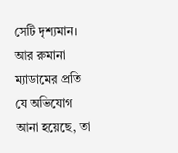সেটি দৃশ্যমান। আর রুমানা ম্যাডামের প্রতি যে অভিযোগ আনা হয়েছে, তা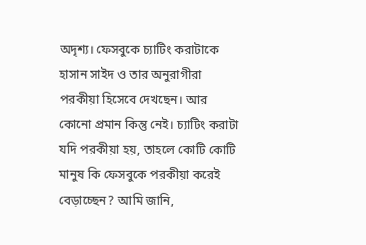অদৃশ্য। ফেসবুকে চ্যাটিং করাটাকে হাসান সাইদ ও তার অনুরাগীরা পরকীয়া হিসেবে দেখছেন। আর কোনো প্রমান কিন্তু নেই। চ্যাটিং করাটা যদি পরকীয়া হয়, তাহলে কোটি কোটি মানুষ কি ফেসবুকে পরকীয়া করেই বেড়াচ্ছেন? আমি জানি,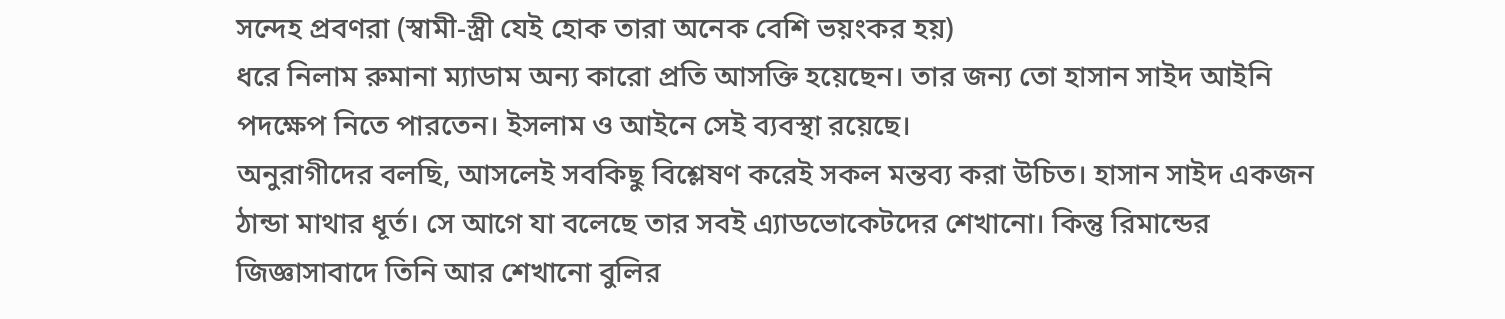সন্দেহ প্রবণরা (স্বামী-স্ত্রী যেই হোক তারা অনেক বেশি ভয়ংকর হয়)
ধরে নিলাম রুমানা ম্যাডাম অন্য কারো প্রতি আসক্তি হয়েছেন। তার জন্য তো হাসান সাইদ আইনি পদক্ষেপ নিতে পারতেন। ইসলাম ও আইনে সেই ব্যবস্থা রয়েছে।
অনুরাগীদের বলছি, আসলেই সবকিছু বিশ্লেষণ করেই সকল মন্তব্য করা উচিত। হাসান সাইদ একজন ঠান্ডা মাথার ধূর্ত। সে আগে যা বলেছে তার সবই এ্যাডভোকেটদের শেখানো। কিন্তু রিমান্ডের জিজ্ঞাসাবাদে তিনি আর শেখানো বুলির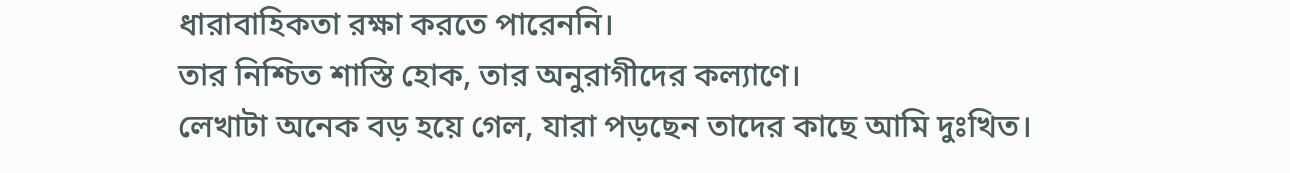ধারাবাহিকতা রক্ষা করতে পারেননি।
তার নিশ্চিত শাস্তি হোক, তার অনুরাগীদের কল্যাণে।
লেখাটা অনেক বড় হয়ে গেল, যারা পড়ছেন তাদের কাছে আমি দুঃখিত।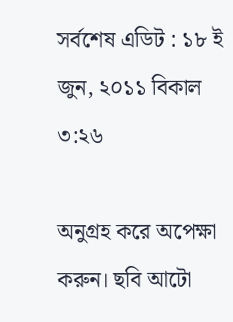সর্বশেষ এডিট : ১৮ ই জুন, ২০১১ বিকাল ৩:২৬

অনুগ্রহ করে অপেক্ষা করুন। ছবি আটো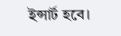ইন্সার্ট হবে।